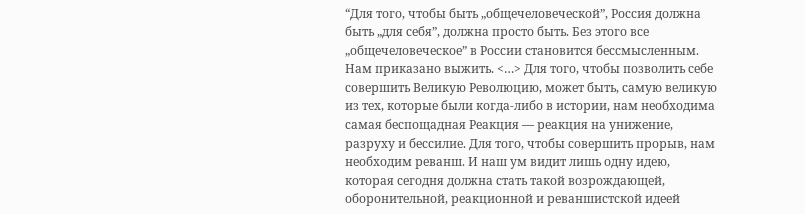“Для того, чтобы быть „общечеловеческой”, Россия должна быть „для себя”, должна просто быть. Без этого все „общечеловеческое” в России становится бессмысленным. Нам приказано выжить. <…> Для того, чтобы позволить себе совершить Великую Революцию, может быть, самую великую из тех, которые были когда-либо в истории, нам необходима самая беспощадная Реакция — реакция на унижение, разруху и бессилие. Для того, чтобы совершить прорыв, нам необходим реванш. И наш ум видит лишь одну идею, которая сегодня должна стать такой возрождающей, оборонительной, реакционной и реваншистской идеей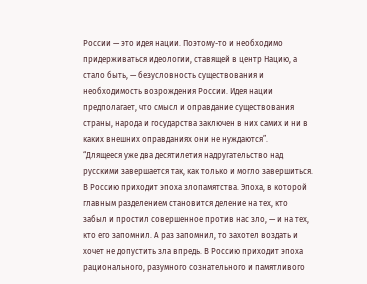России — это идея нации. Поэтому-то и необходимо придерживаться идеологии, ставящей в центр Нацию, а стало быть, — безусловность существования и необходимость возрождения России. Идея нации предполагает, что смысл и оправдание существования страны, народа и государства заключен в них самих и ни в каких внешних оправданиях они не нуждаются”.
“Длящееся уже два десятилетия надругательство над русскими завершается так, как только и могло завершиться. В Россию приходит эпоха злопамятства. Эпоха, в которой главным разделением становится деление на тех, кто забыл и простил совершенное против нас зло, — и на тех, кто его запомнил. А раз запомнил, то захотел воздать и хочет не допустить зла впредь. В Россию приходит эпоха рационального, разумного сознательного и памятливого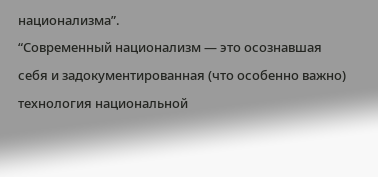национализма”.
“Современный национализм — это осознавшая себя и задокументированная (что особенно важно) технология национальной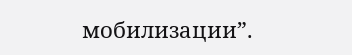мобилизации”.